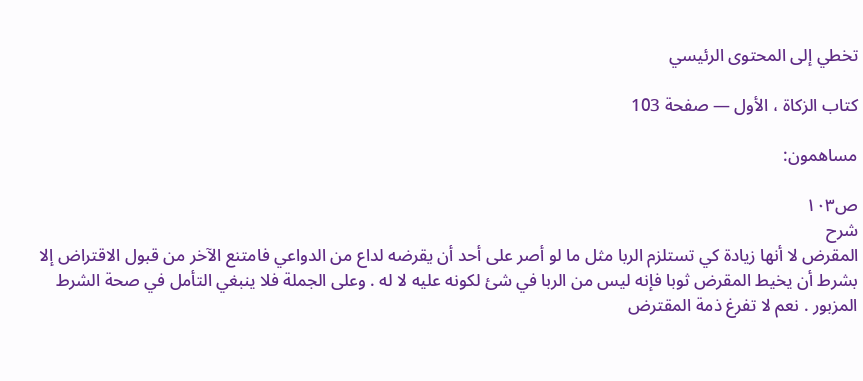تخطي إلى المحتوى الرئيسي

كتاب الزكاة ، الأول — صفحة 103

مساهمون:

ص١٠٣
شرح
المقرض لا أنها زيادة كي تستلزم الربا مثل ما لو أصر على أحد أن يقرضه لداع من الدواعي فامتنع الآخر من قبول الاقتراض إلا بشرط أن يخيط المقرض ثوبا فإنه ليس من الربا في شئ لكونه عليه لا له . وعلى الجملة فلا ينبغي التأمل في صحة الشرط المزبور . نعم لا تفرغ ذمة المقترض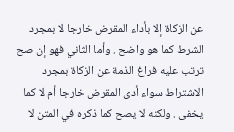عن الزكاة إلا بأداء المقرض خارجا لا بمجرد الشرط كما هو واضح . وأما الثاني فهو إن صح ترتب عليه فراغ الذمة عن الزكاة بمجرد الاشتراط سواء أدى المقرض خارجا أم لا كما يخفى . ولكنه لا يصح كما ذكره في المتن لا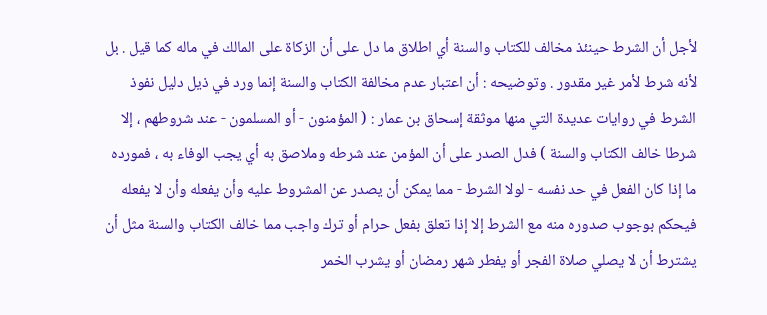لأجل أن الشرط حينئذ مخالف للكتاب والسنة أي اطلاق ما دل على أن الزكاة على المالك في ماله كما قيل . بل لأنه شرط لأمر غير مقدور . وتوضيحه : أن اعتبار عدم مخالفة الكتاب والسنة إنما ورد في ذيل دليل نفوذ الشرط في روايات عديدة التي منها موثقة إسحاق بن عمار : ( المؤمنون - أو المسلمون - عند شروطهم ، إلا شرطا خالف الكتاب والسنة ) فدل الصدر على أن المؤمن عند شرطه وملاصق به أي يجب الوفاء به ، فمورده ما إذا كان الفعل في حد نفسه - لولا الشرط - مما يمكن أن يصدر عن المشروط عليه وأن يفعله وأن لا يفعله فيحكم بوجوب صدوره منه مع الشرط إلا إذا تعلق بفعل حرام أو ترك واجب مما خالف الكتاب والسنة مثل أن يشترط أن لا يصلي صلاة الفجر أو يفطر شهر رمضان أو يشرب الخمر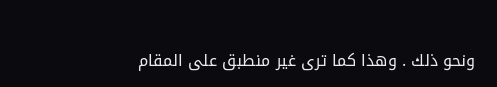ونحو ذلك . وهذا كما ترى غير منطبق على المقام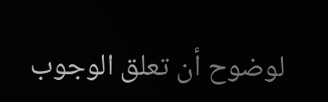لوضوح أن تعلق الوجوب